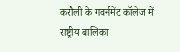करौली के गवर्नमेंट कॉलेज में राष्ट्रीय बालिका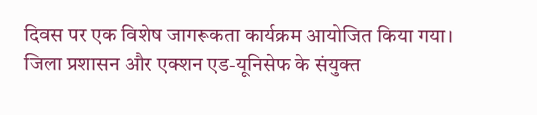दिवस पर एक विशेष जागरूकता कार्यक्रम आयोजित किया गया। जिला प्रशासन और एक्शन एड-यूनिसेफ के संयुक्त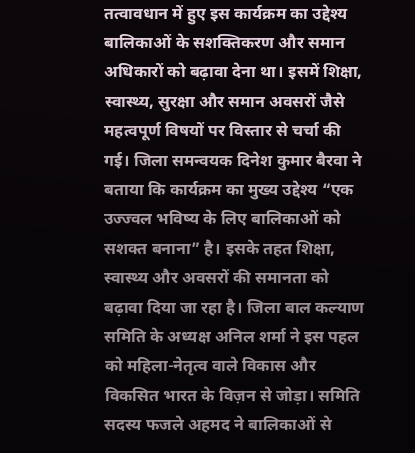तत्वावधान में हुए इस कार्यक्रम का उद्देश्य बालिकाओं के सशक्तिकरण और समान अधिकारों को बढ़ावा देना था। इसमें शिक्षा, स्वास्थ्य, सुरक्षा और समान अवसरों जैसे महत्वपूर्ण विषयों पर विस्तार से चर्चा की गई। जिला समन्वयक दिनेश कुमार बैरवा ने बताया कि कार्यक्रम का मुख्य उद्देश्य “एक उज्ज्वल भविष्य के लिए बालिकाओं को सशक्त बनाना” है। इसके तहत शिक्षा, स्वास्थ्य और अवसरों की समानता को बढ़ावा दिया जा रहा है। जिला बाल कल्याण समिति के अध्यक्ष अनिल शर्मा ने इस पहल को महिला-नेतृत्व वाले विकास और विकसित भारत के विज़न से जोड़ा। समिति सदस्य फजले अहमद ने बालिकाओं से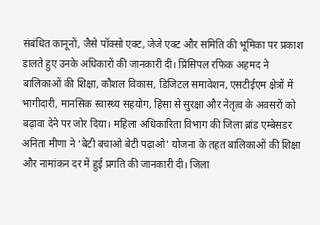संबंधित कानूनों, जैसे पॉक्सो एक्ट, जेजे एक्ट और समिति की भूमिका पर प्रकाश डालते हुए उनके अधिकारों की जानकारी दी। प्रिंसिपल रफिक अहमद ने बालिकाओं की शिक्षा, कौशल विकास, डिजिटल समावेशन, एसटीईएम क्षेत्रों में भागीदारी, मानसिक स्वास्थ्य सहयोग, हिंसा से सुरक्षा और नेतृत्व के अवसरों को बढ़ावा देने पर जोर दिया। महिला अधिकारिता विभाग की जिला ब्रांड एम्बेसडर अनिता मीणा ने ‘बेटी बचाओ बेटी पढ़ाओ’ योजना के तहत बालिकाओं की शिक्षा और नामांकन दर में हुई प्रगति की जानकारी दी। जिला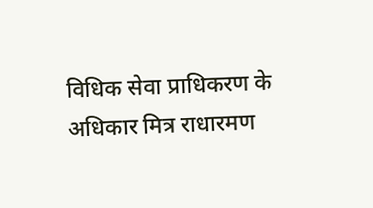विधिक सेवा प्राधिकरण के अधिकार मित्र राधारमण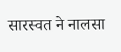सारस्वत ने नालसा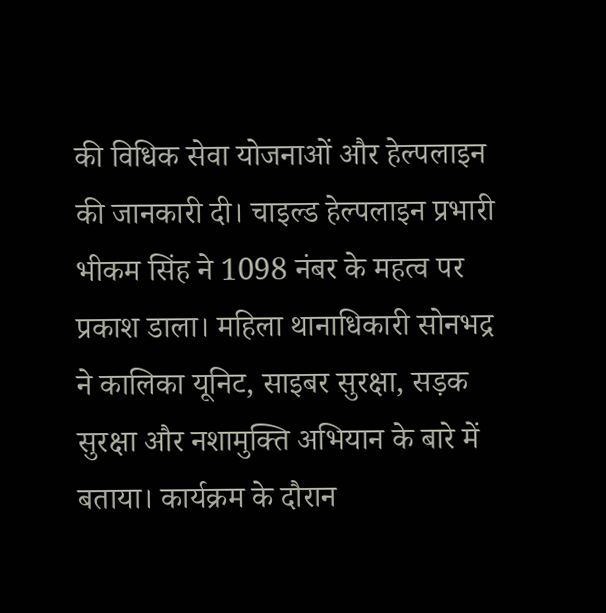की विधिक सेवा योजनाओं और हेल्पलाइन की जानकारी दी। चाइल्ड हेल्पलाइन प्रभारी भीकम सिंह ने 1098 नंबर के महत्व पर प्रकाश डाला। महिला थानाधिकारी सोनभद्र ने कालिका यूनिट, साइबर सुरक्षा, सड़क सुरक्षा और नशामुक्ति अभियान के बारे में बताया। कार्यक्रम के दौरान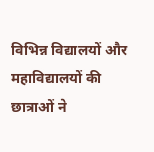विभिन्न विद्यालयों और महाविद्यालयों की छात्राओं ने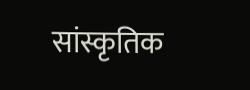सांस्कृतिक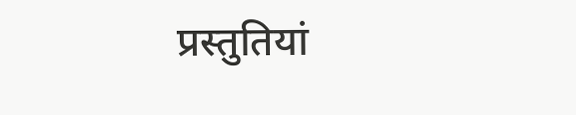प्रस्तुतियां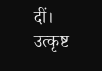दीं। उत्कृष्ट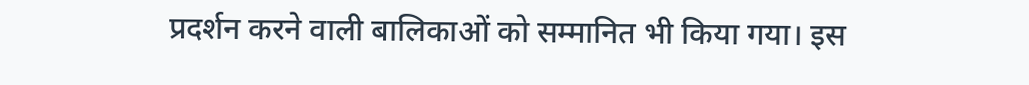प्रदर्शन करने वाली बालिकाओं को सम्मानित भी किया गया। इस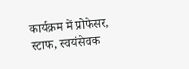कार्यक्रम में प्रोफेसर, स्टाफ, स्वयंसेवक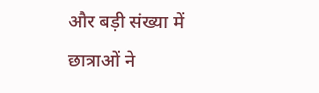और बड़ी संख्या में छात्राओं ने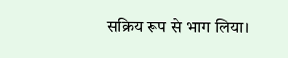सक्रिय रूप से भाग लिया।